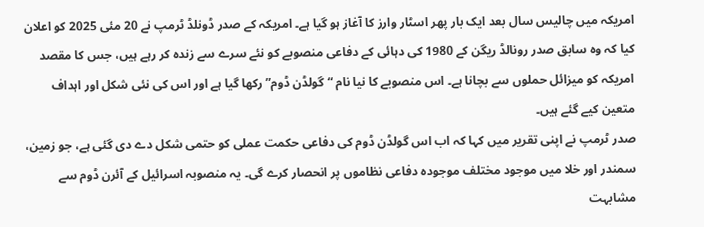امریکہ میں چالیس سال بعد ایک بار پھر اسٹار وارز کا آغاز ہو گیا ہے۔ امریکہ کے صدر ڈونلڈ ٹرمپ نے 20 مئی 2025 کو اعلان کیا کہ وہ سابق صدر رونالڈ ریگن کے 1980 کی دہائی کے دفاعی منصوبے کو نئے سرے سے زندہ کر رہے ہیں، جس کا مقصد امریکہ کو میزائل حملوں سے بچانا ہے۔ اس منصوبے کا نیا نام “گولڈن ڈوم” رکھا گیا ہے اور اس کی نئی شکل اور اہداف متعین کیے گئے ہیں۔
صدر ٹرمپ نے اپنی تقریر میں کہا کہ اب اس گولڈن ڈوم کی دفاعی حکمت عملی کو حتمی شکل دے دی گئی ہے، جو زمین، سمندر اور خلا میں موجود مختلف موجودہ دفاعی نظاموں پر انحصار کرے گی۔ یہ منصوبہ اسرائیل کے آئرن ڈوم سے مشابہت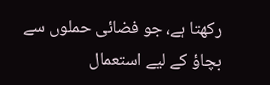رکھتا ہے، جو فضائی حملوں سے بچاؤ کے لیے استعمال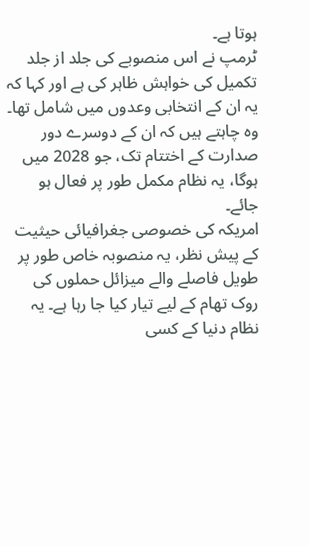ہوتا ہے۔
ٹرمپ نے اس منصوبے کی جلد از جلد تکمیل کی خواہش ظاہر کی ہے اور کہا کہ یہ ان کے انتخابی وعدوں میں شامل تھا۔ وہ چاہتے ہیں کہ ان کے دوسرے دور صدارت کے اختتام تک، جو 2028 میں ہوگا، یہ نظام مکمل طور پر فعال ہو جائے۔
امریکہ کی خصوصی جغرافیائی حیثیت کے پیش نظر، یہ منصوبہ خاص طور پر طویل فاصلے والے میزائل حملوں کی روک تھام کے لیے تیار کیا جا رہا ہے۔ یہ نظام دنیا کے کسی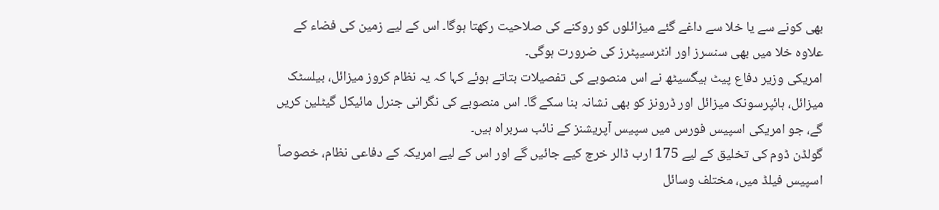بھی کونے سے یا خلا سے داغے گئے میزائلوں کو روکنے کی صلاحیت رکھتا ہوگا۔ اس کے لیے زمین کی فضاء کے علاوہ خلا میں بھی سنسرز اور انٹرسیپٹرز کی ضرورت ہوگی۔
امریکی وزیر دفاع پیٹ ہیگسیٹھ نے اس منصوبے کی تفصیلات بتاتے ہوئے کہا کہ یہ نظام کروز میزائل، بیلسٹک میزائل، ہائپرسونک میزائل اور ڈرونز کو بھی نشانہ بنا سکے گا۔ اس منصوبے کی نگرانی جنرل مائیکل گیٹلین کریں گے، جو امریکی اسپیس فورس میں سپیس آپریشنز کے نائب سربراہ ہیں۔
گولڈن ڈوم کی تخلیق کے لیے 175 ارب ڈالر خرچ کیے جائیں گے اور اس کے لیے امریکہ کے دفاعی نظام، خصوصاً اسپیس فیلڈ میں، مختلف وسائل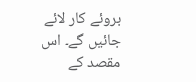بروئے کار لائے جائیں گے۔ اس مقصد کے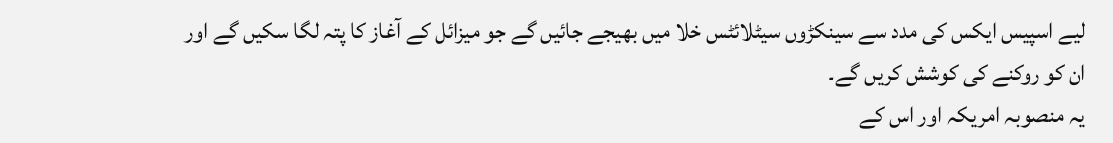لیے اسپیس ایکس کی مدد سے سینکڑوں سیٹلائٹس خلا میں بھیجے جائیں گے جو میزائل کے آغاز کا پتہ لگا سکیں گے اور ان کو روکنے کی کوشش کریں گے۔
یہ منصوبہ امریکہ اور اس کے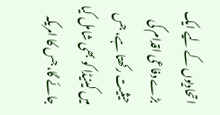اتحادیوں کے لیے ایک بڑے دفاعی اقدام کی حیثیت رکھتا ہے، جس میں کینیڈا کو بھی شامل کیا جائے گا، جس کا امریکہ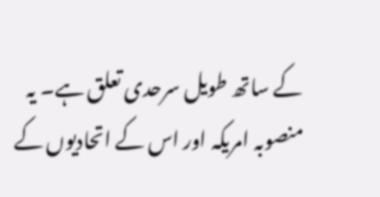کے ساتھ طویل سرحدی تعلق ہے۔ یہ منصوبہ امریکہ اور اس کے اتحادیوں کے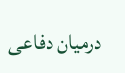درمیان دفاعی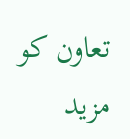تعاون کو مزید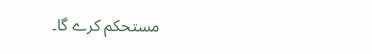مستحکم کرے گا۔